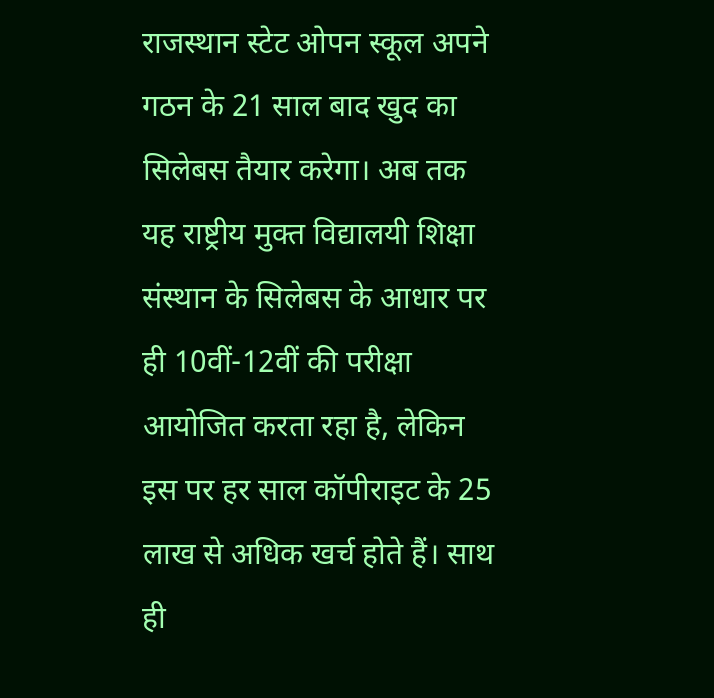राजस्थान स्टेट ओपन स्कूल अपने गठन के 21 साल बाद खुद का सिलेबस तैयार करेगा। अब तक यह राष्ट्रीय मुक्त विद्यालयी शिक्षा संस्थान के सिलेबस के आधार पर ही 10वीं-12वीं की परीक्षा आयोजित करता रहा है, लेकिन इस पर हर साल कॉपीराइट के 25 लाख से अधिक खर्च होते हैं। साथ ही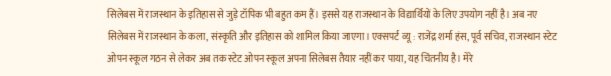सिलेबस में राजस्थान के इतिहास से जुड़े टॉपिक भी बहुत कम हैं। इससे यह राजस्थान के विद्यार्थियों के लिए उपयोग नहीं है। अब नए सिलेबस में राजस्थान के कला, संस्कृति और इतिहास को शामिल किया जाएगा। एक्सपर्ट व्यू : राजेंद्र शर्मा हंस, पूर्व सचिव, राजस्थान स्टेट ओपन स्कूल गठन से लेकर अब तक स्टेट ओपन स्कूल अपना सिलेबस तैयार नहीं कर पाया, यह चिंतनीय है। मेरे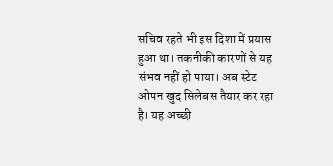सचिव रहते भी इस दिशा में प्रयास हुआ था। तकनीकी कारणों से यह संभव नहीं हो पाया। अब स्टेट ओपन खुद सिलेबस तैयार कर रहा है। यह अच्छी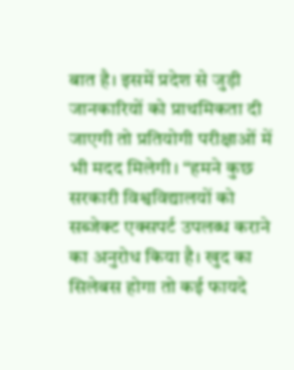बात है। इसमें प्रदेश से जुड़ी जानकारियों को प्राथमिकता दी जाएगी तो प्रतियोगी परीक्षाओं में भी मदद मिलेगी। “हमने कुछ सरकारी विश्वविद्यालयों को सब्जेक्ट एक्सपर्ट उपलब्ध कराने का अनुरोध किया है। खुद का सिलेबस होगा तो कई फायदे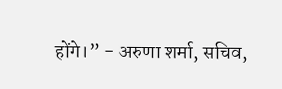होंगे।” - अरुणा शर्मा, सचिव,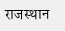राजस्थान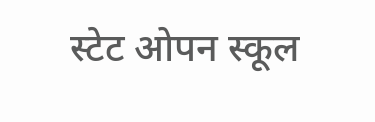स्टेट ओपन स्कूल